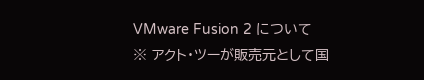VMware Fusion 2 について
※ アクト・ツーが販売元として国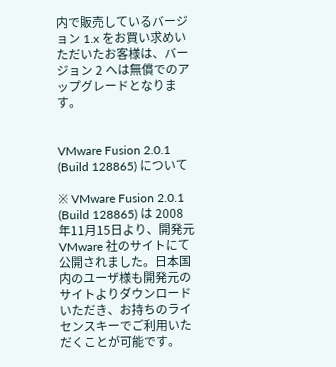内で販売しているバージョン 1.x をお買い求めいただいたお客様は、バージョン 2 へは無償でのアップグレードとなります。


VMware Fusion 2.0.1 (Build 128865) について

※ VMware Fusion 2.0.1 (Build 128865) は 2008年11月15日より、開発元 VMware 社のサイトにて公開されました。日本国内のユーザ様も開発元のサイトよりダウンロードいただき、お持ちのライセンスキーでご利用いただくことが可能です。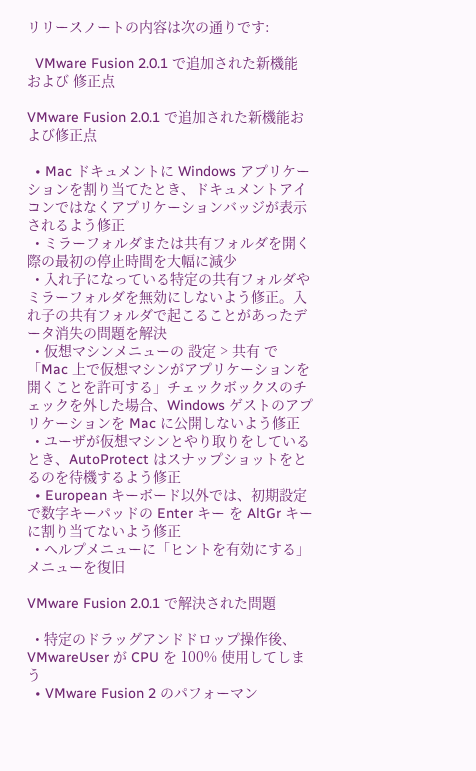リリースノートの内容は次の通りです:

  VMware Fusion 2.0.1 で追加された新機能 および 修正点

VMware Fusion 2.0.1 で追加された新機能および修正点

  • Mac ドキュメントに Windows アプリケーションを割り当てたとき、ドキュメントアイコンではなくアプリケーションバッジが表示されるよう修正
  • ミラーフォルダまたは共有フォルダを開く際の最初の停止時間を大幅に減少
  • 入れ子になっている特定の共有フォルダやミラーフォルダを無効にしないよう修正。入れ子の共有フォルダで起こることがあったデータ消失の問題を解決
  • 仮想マシンメニューの 設定 > 共有 で「Mac 上で仮想マシンがアプリケーションを開くことを許可する」チェックボックスのチェックを外した場合、Windows ゲストのアプリケーションを Mac に公開しないよう修正
  • ユーザが仮想マシンとやり取りをしているとき、AutoProtect はスナップショットをとるのを待機するよう修正
  • European キーボード以外では、初期設定で数字キーパッドの Enter キー を AltGr キーに割り当てないよう修正
  • ヘルプメニューに「ヒントを有効にする」メニューを復旧

VMware Fusion 2.0.1 で解決された問題

  • 特定のドラッグアンドドロップ操作後、VMwareUser が CPU を 100% 使用してしまう
  • VMware Fusion 2 のパフォーマン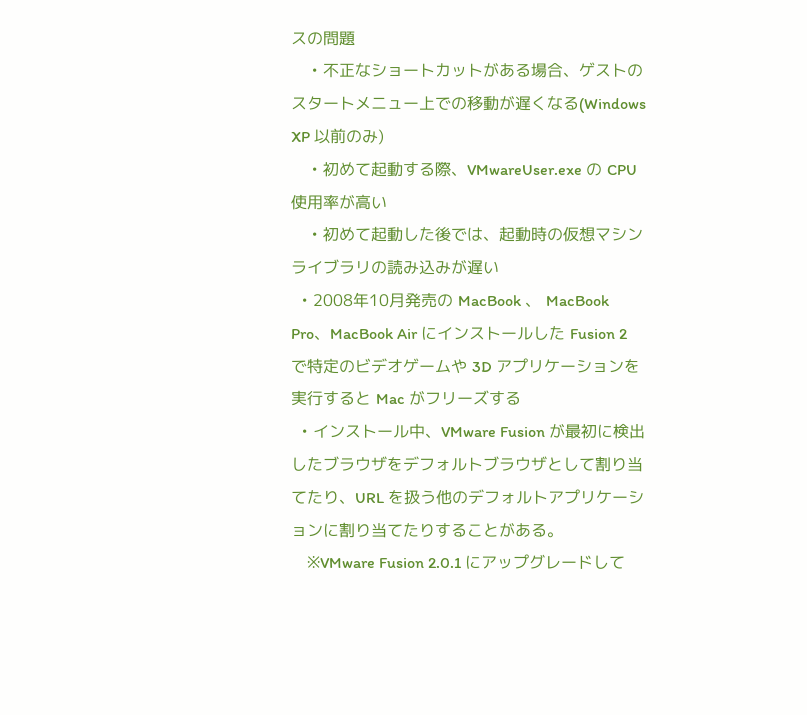スの問題
    • 不正なショートカットがある場合、ゲストのスタートメニュー上での移動が遅くなる(Windows XP 以前のみ)
    • 初めて起動する際、VMwareUser.exe の CPU 使用率が高い
    • 初めて起動した後では、起動時の仮想マシンライブラリの読み込みが遅い
  • 2008年10月発売の MacBook 、 MacBook Pro、MacBook Air にインストールした Fusion 2 で特定のビデオゲームや 3D アプリケーションを実行すると Mac がフリーズする
  • インストール中、VMware Fusion が最初に検出したブラウザをデフォルトブラウザとして割り当てたり、URL を扱う他のデフォルトアプリケーションに割り当てたりすることがある。
    ※VMware Fusion 2.0.1 にアップグレードして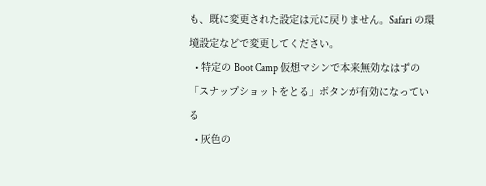も、既に変更された設定は元に戻りません。Safari の環境設定などで変更してください。
  • 特定の Boot Camp 仮想マシンで本来無効なはずの「スナップショットをとる」ボタンが有効になっている
  • 灰色の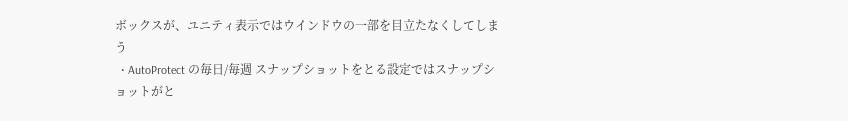ボックスが、ユニティ表示ではウインドウの一部を目立たなくしてしまう
  • AutoProtect の毎日/毎週 スナップショットをとる設定ではスナップショットがと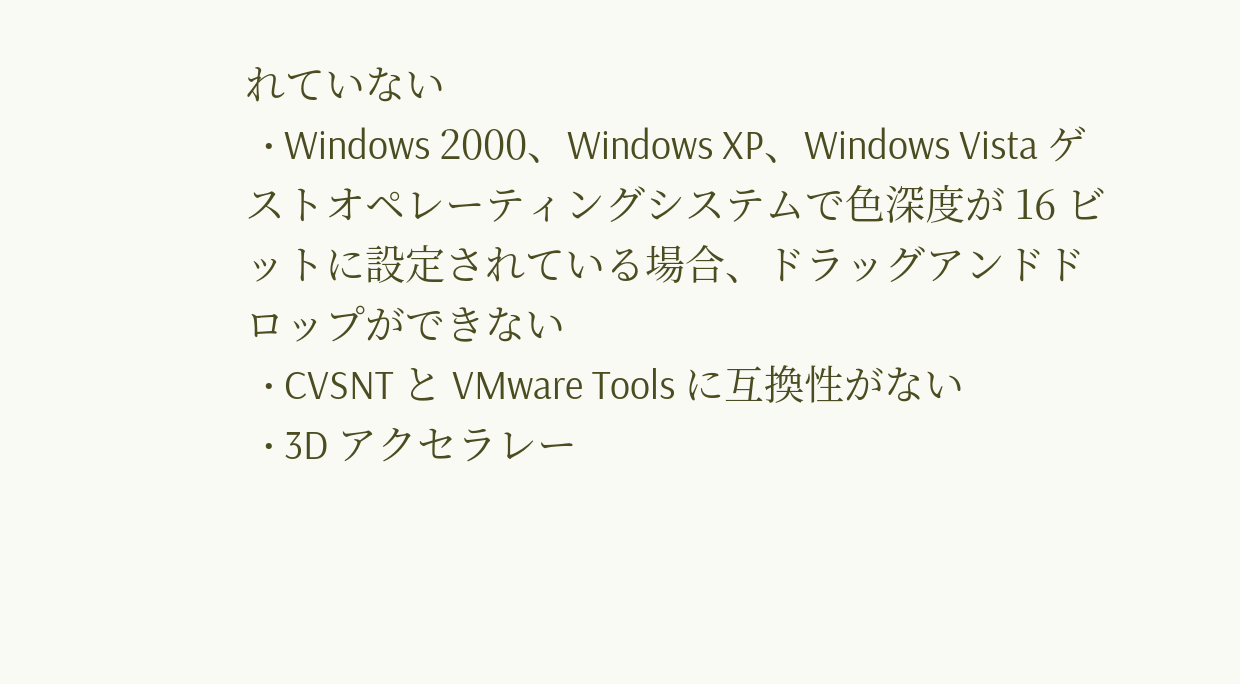れていない
  • Windows 2000、Windows XP、Windows Vista ゲストオペレーティングシステムで色深度が 16 ビットに設定されている場合、ドラッグアンドドロップができない
  • CVSNT と VMware Tools に互換性がない
  • 3D アクセラレー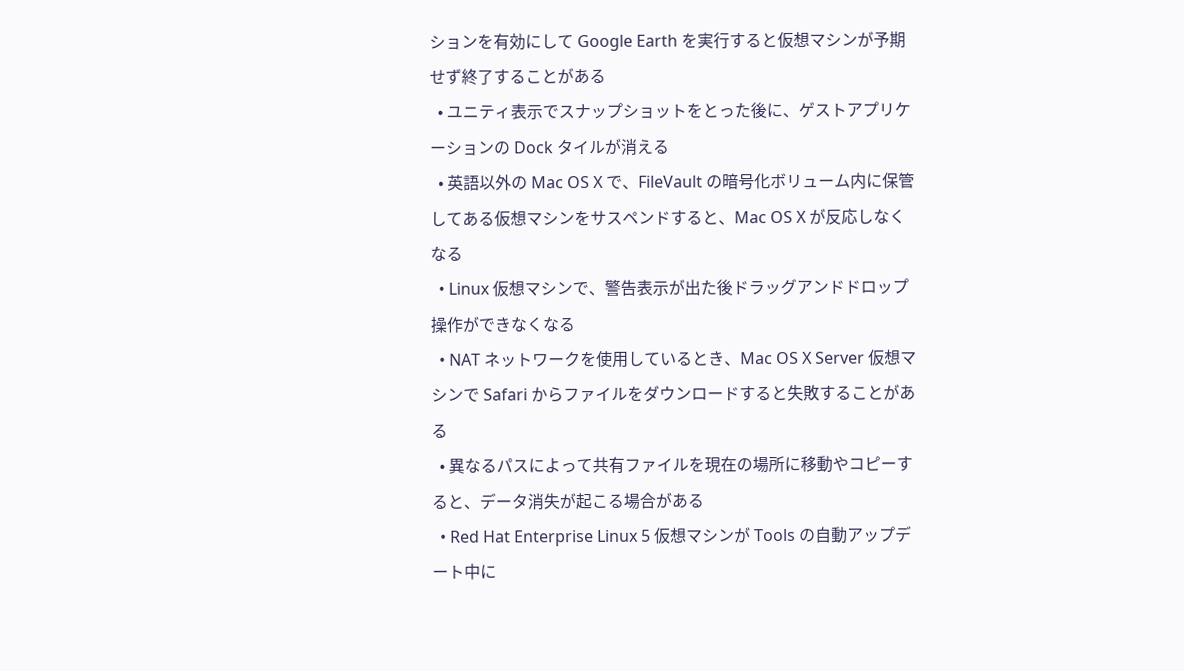ションを有効にして Google Earth を実行すると仮想マシンが予期せず終了することがある
  • ユニティ表示でスナップショットをとった後に、ゲストアプリケーションの Dock タイルが消える
  • 英語以外の Mac OS X で、FileVault の暗号化ボリューム内に保管してある仮想マシンをサスペンドすると、Mac OS X が反応しなくなる
  • Linux 仮想マシンで、警告表示が出た後ドラッグアンドドロップ操作ができなくなる
  • NAT ネットワークを使用しているとき、Mac OS X Server 仮想マシンで Safari からファイルをダウンロードすると失敗することがある
  • 異なるパスによって共有ファイルを現在の場所に移動やコピーすると、データ消失が起こる場合がある
  • Red Hat Enterprise Linux 5 仮想マシンが Tools の自動アップデート中に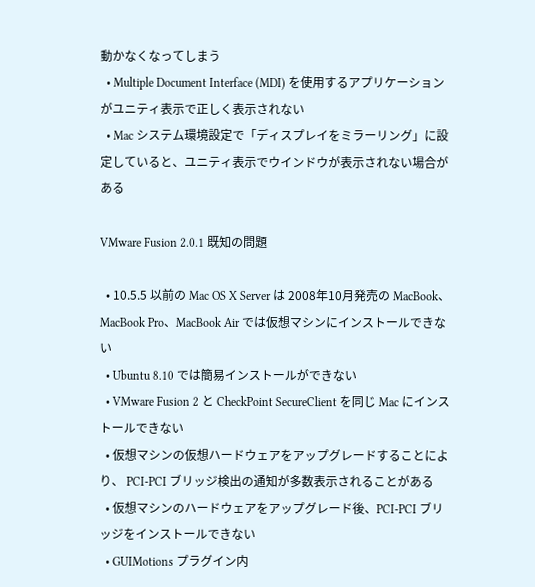動かなくなってしまう
  • Multiple Document Interface (MDI) を使用するアプリケーションがユニティ表示で正しく表示されない
  • Mac システム環境設定で「ディスプレイをミラーリング」に設定していると、ユニティ表示でウインドウが表示されない場合がある

VMware Fusion 2.0.1 既知の問題

  • 10.5.5 以前の Mac OS X Server は 2008年10月発売の MacBook、MacBook Pro、MacBook Air では仮想マシンにインストールできない
  • Ubuntu 8.10 では簡易インストールができない
  • VMware Fusion 2 と CheckPoint SecureClient を同じ Mac にインストールできない
  • 仮想マシンの仮想ハードウェアをアップグレードすることにより、 PCI-PCI ブリッジ検出の通知が多数表示されることがある
  • 仮想マシンのハードウェアをアップグレード後、PCI-PCI ブリッジをインストールできない
  • GUIMotions プラグイン内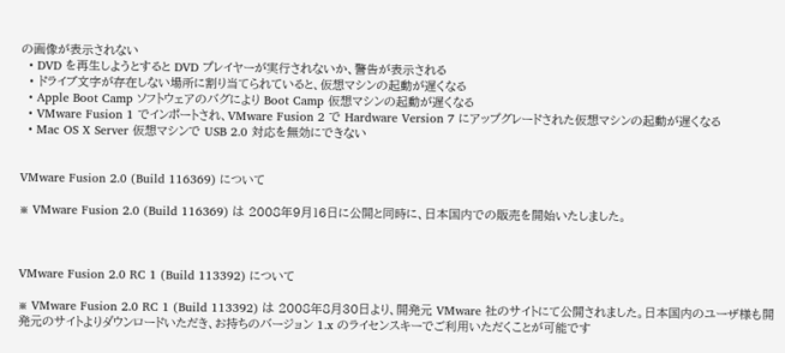の画像が表示されない
  • DVD を再生しようとすると DVD プレイヤーが実行されないか、警告が表示される
  • ドライブ文字が存在しない場所に割り当てられていると、仮想マシンの起動が遅くなる
  • Apple Boot Camp ソフトウェアのバグにより Boot Camp 仮想マシンの起動が遅くなる
  • VMware Fusion 1 でインポートされ、VMware Fusion 2 で Hardware Version 7 にアップグレードされた仮想マシンの起動が遅くなる
  • Mac OS X Server 仮想マシンで USB 2.0 対応を無効にできない


VMware Fusion 2.0 (Build 116369) について

※ VMware Fusion 2.0 (Build 116369) は 2008年9月16日に公開と同時に、日本国内での販売を開始いたしました。



VMware Fusion 2.0 RC 1 (Build 113392) について

※ VMware Fusion 2.0 RC 1 (Build 113392) は 2008年8月30日より、開発元 VMware 社のサイトにて公開されました。日本国内のユーザ様も開発元のサイトよりダウンロードいただき、お持ちのバージョン 1.x のライセンスキーでご利用いただくことが可能です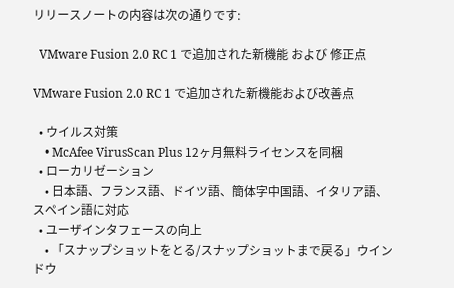リリースノートの内容は次の通りです:

  VMware Fusion 2.0 RC 1 で追加された新機能 および 修正点

VMware Fusion 2.0 RC 1 で追加された新機能および改善点

  • ウイルス対策
    • McAfee VirusScan Plus 12ヶ月無料ライセンスを同梱
  • ローカリゼーション
    • 日本語、フランス語、ドイツ語、簡体字中国語、イタリア語、スペイン語に対応
  • ユーザインタフェースの向上
    • 「スナップショットをとる/スナップショットまで戻る」ウインドウ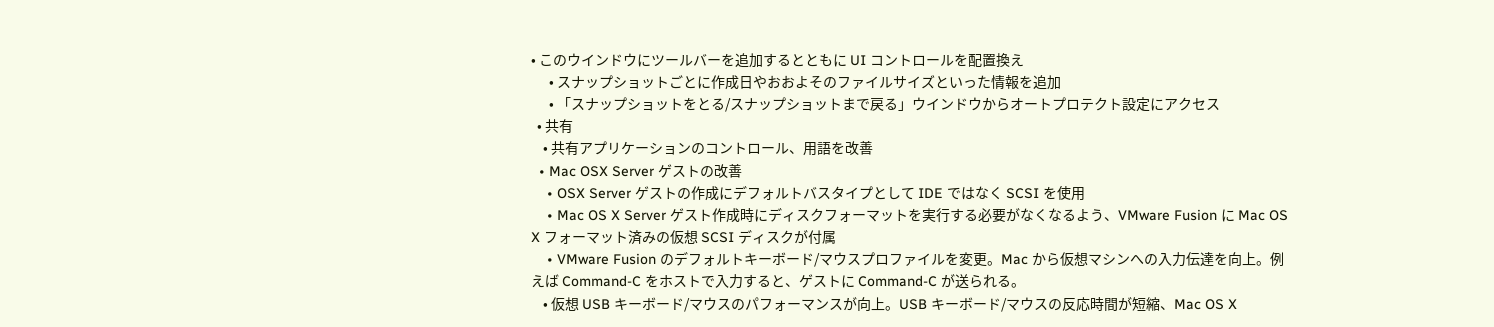• このウインドウにツールバーを追加するとともに UI コントロールを配置換え
      • スナップショットごとに作成日やおおよそのファイルサイズといった情報を追加
      • 「スナップショットをとる/スナップショットまで戻る」ウインドウからオートプロテクト設定にアクセス
  • 共有
    • 共有アプリケーションのコントロール、用語を改善
  • Mac OSX Server ゲストの改善
    • OSX Server ゲストの作成にデフォルトバスタイプとして IDE ではなく SCSI を使用
    • Mac OS X Server ゲスト作成時にディスクフォーマットを実行する必要がなくなるよう、VMware Fusion に Mac OS X フォーマット済みの仮想 SCSI ディスクが付属
    • VMware Fusion のデフォルトキーボード/マウスプロファイルを変更。Mac から仮想マシンへの入力伝達を向上。例えば Command-C をホストで入力すると、ゲストに Command-C が送られる。
    • 仮想 USB キーボード/マウスのパフォーマンスが向上。USB キーボード/マウスの反応時間が短縮、Mac OS X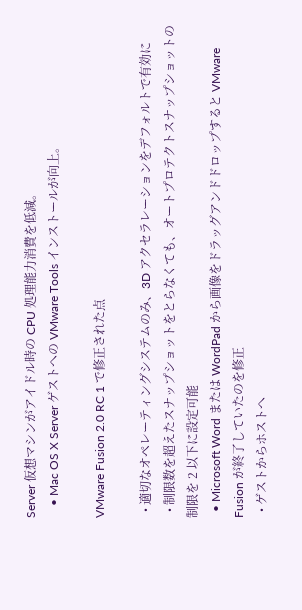Server 仮想マシンがアイドル時の CPU 処理能力消費を低減。
    • Mac OS X Server ゲストへの VMware Tools インストールが向上。

VMware Fusion 2.0 RC 1 で修正された点

  • 適切なオペレーティングシステムのみ、3D アクセラレーションをデフォルトで有効に
  • 制限数を超えたスナップショットをとらなくても、オートプロテクトスナップショットの制限を 2 以下に設定可能
  • Microsoft Word または WordPad から画像をドラッグアンドドロップすると VMware Fusion が終了していたのを修正
  • ゲストからホストへ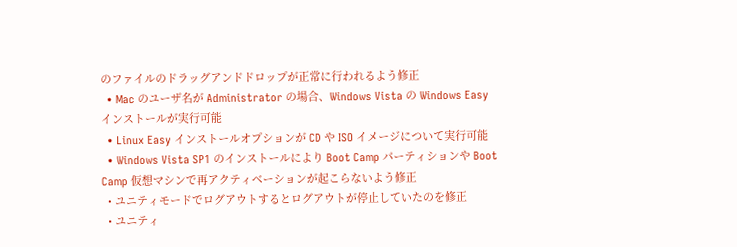のファイルのドラッグアンドドロップが正常に行われるよう修正
  • Mac のユーザ名が Administrator の場合、Windows Vista の Windows Easy インストールが実行可能
  • Linux Easy インストールオプションが CD や ISO イメージについて実行可能
  • Windows Vista SP1 のインストールにより Boot Camp パーティションや Boot Camp 仮想マシンで再アクティベーションが起こらないよう修正
  • ユニティモードでログアウトするとログアウトが停止していたのを修正
  • ユニティ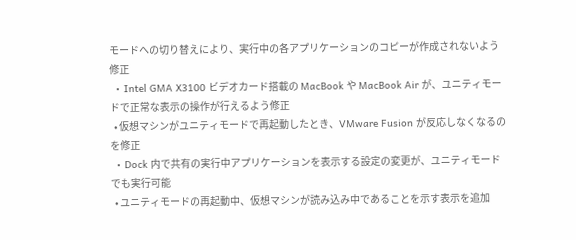モードへの切り替えにより、実行中の各アプリケーションのコピーが作成されないよう修正
  • Intel GMA X3100 ビデオカード搭載の MacBook や MacBook Air が、ユニティモードで正常な表示の操作が行えるよう修正
  • 仮想マシンがユニティモードで再起動したとき、VMware Fusion が反応しなくなるのを修正
  • Dock 内で共有の実行中アプリケーションを表示する設定の変更が、ユニティモードでも実行可能
  • ユニティモードの再起動中、仮想マシンが読み込み中であることを示す表示を追加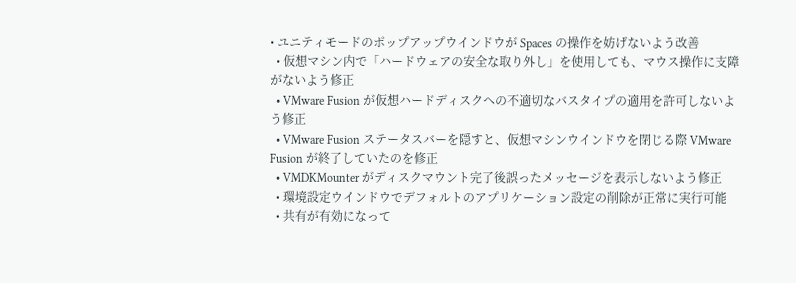• ユニティモードのポップアップウインドウが Spaces の操作を妨げないよう改善
  • 仮想マシン内で「ハードウェアの安全な取り外し」を使用しても、マウス操作に支障がないよう修正
  • VMware Fusion が仮想ハードディスクへの不適切なバスタイプの適用を許可しないよう修正
  • VMware Fusion ステータスバーを隠すと、仮想マシンウインドウを閉じる際 VMware Fusion が終了していたのを修正
  • VMDKMounter がディスクマウント完了後誤ったメッセージを表示しないよう修正
  • 環境設定ウインドウでデフォルトのアプリケーション設定の削除が正常に実行可能
  • 共有が有効になって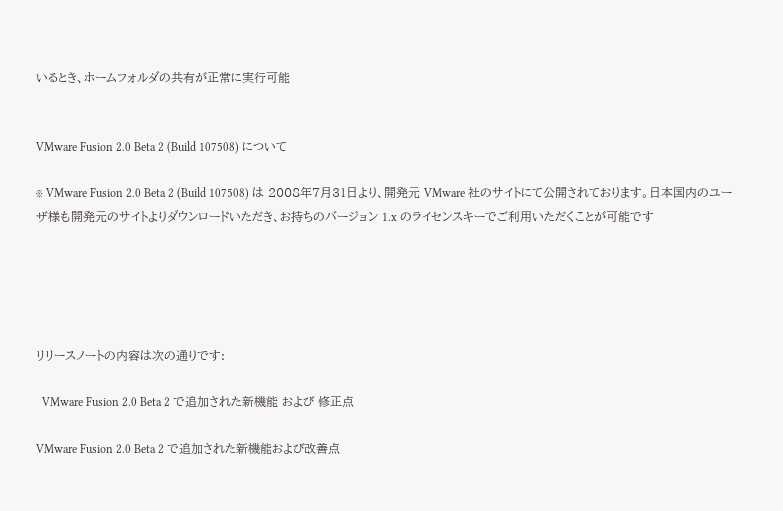いるとき、ホームフォルダの共有が正常に実行可能


VMware Fusion 2.0 Beta 2 (Build 107508) について

※ VMware Fusion 2.0 Beta 2 (Build 107508) は 2008年7月31日より、開発元 VMware 社のサイトにて公開されております。日本国内のユーザ様も開発元のサイトよりダウンロードいただき、お持ちのバージョン 1.x のライセンスキーでご利用いただくことが可能です





リリースノートの内容は次の通りです:

  VMware Fusion 2.0 Beta 2 で追加された新機能 および 修正点

VMware Fusion 2.0 Beta 2 で追加された新機能および改善点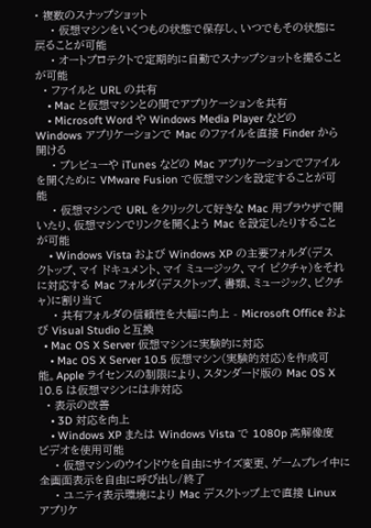• 複数のスナップショット
    • 仮想マシンをいくつもの状態で保存し、いつでもその状態に戻ることが可能
    • オートプロテクトで定期的に自動でスナップショットを撮ることが可能
  • ファイルと URL の共有
    • Mac と仮想マシンとの間でアプリケーションを共有
    • Microsoft Word や Windows Media Player などの Windows アプリケーションで Mac のファイルを直接 Finder から開ける
    • プレビューや iTunes などの Mac アプリケーションでファイルを開くために VMware Fusion で仮想マシンを設定することが可能
    • 仮想マシンで URL をクリックして好きな Mac 用ブラウザで開いたり、仮想マシンでリンクを開くよう Mac を設定したりすることが可能
    • Windows Vista および Windows XP の主要フォルダ(デスクトップ、マイ ドキュメント、マイ ミュージック、マイ ピクチャ)をそれに対応する Mac フォルダ(デスクトップ、書類、ミュージック、ピクチャ)に割り当て
    • 共有フォルダの信頼性を大幅に向上 - Microsoft Office および Visual Studio と互換
  • Mac OS X Server 仮想マシンに実験的に対応
    • Mac OS X Server 10.5 仮想マシン(実験的対応)を作成可能。Apple ライセンスの制限により、スタンダード版の Mac OS X 10.5 は仮想マシンには非対応
  • 表示の改善
    • 3D 対応を向上
    • Windows XP または Windows Vista で 1080p 高解像度ビデオを使用可能
    • 仮想マシンのウインドウを自由にサイズ変更、ゲームプレイ中に全画面表示を自由に呼び出し/終了
    • ユニティ表示環境により Mac デスクトップ上で直接 Linux アプリケ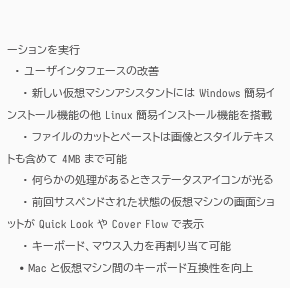ーションを実行
  • ユーザインタフェースの改善
    • 新しい仮想マシンアシスタントには Windows 簡易インストール機能の他 Linux 簡易インストール機能を搭載
    • ファイルのカットとペーストは画像とスタイルテキストも含めて 4MB まで可能
    • 何らかの処理があるときステータスアイコンが光る
    • 前回サスペンドされた状態の仮想マシンの画面ショットが Quick Look や Cover Flow で表示
    • キーボード、マウス入力を再割り当て可能
    • Mac と仮想マシン間のキーボード互換性を向上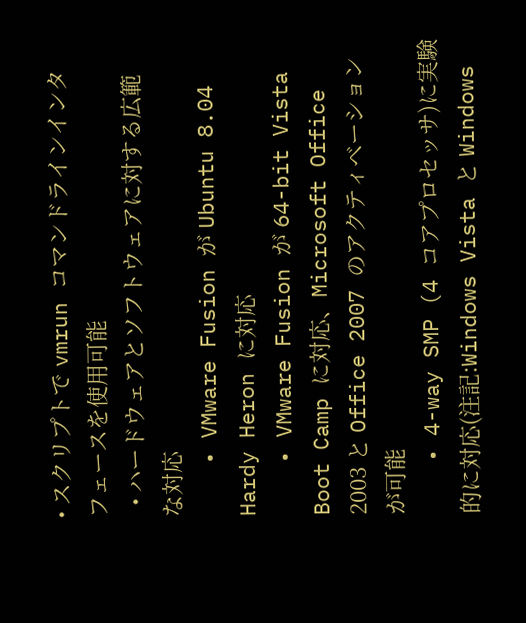• スクリプトで vmrun コマンドラインインタフェースを使用可能
  • ハードウェアとソフトウェアに対する広範な対応
    • VMware Fusion が Ubuntu 8.04 Hardy Heron に対応
    • VMware Fusion が 64-bit Vista Boot Camp に対応、Microsoft Office 2003 と Office 2007 のアクティベーションが可能
    • 4-way SMP (4 コアプロセッサ)に実験的に対応(注記:Windows Vista と Windows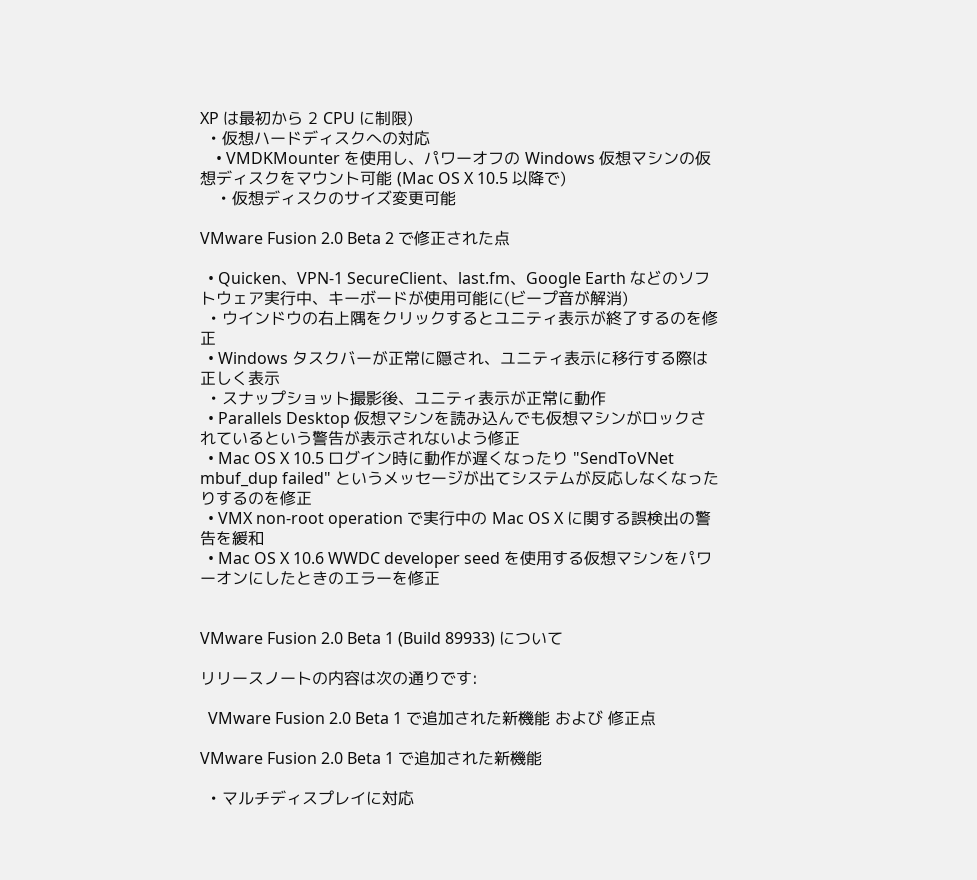XP は最初から 2 CPU に制限)
  • 仮想ハードディスクへの対応
    • VMDKMounter を使用し、パワーオフの Windows 仮想マシンの仮想ディスクをマウント可能 (Mac OS X 10.5 以降で)
    • 仮想ディスクのサイズ変更可能

VMware Fusion 2.0 Beta 2 で修正された点

  • Quicken、VPN-1 SecureClient、last.fm、Google Earth などのソフトウェア実行中、キーボードが使用可能に(ビープ音が解消)
  • ウインドウの右上隅をクリックするとユニティ表示が終了するのを修正
  • Windows タスクバーが正常に隠され、ユニティ表示に移行する際は正しく表示
  • スナップショット撮影後、ユニティ表示が正常に動作
  • Parallels Desktop 仮想マシンを読み込んでも仮想マシンがロックされているという警告が表示されないよう修正
  • Mac OS X 10.5 ログイン時に動作が遅くなったり "SendToVNet mbuf_dup failed" というメッセージが出てシステムが反応しなくなったりするのを修正
  • VMX non-root operation で実行中の Mac OS X に関する誤検出の警告を緩和
  • Mac OS X 10.6 WWDC developer seed を使用する仮想マシンをパワーオンにしたときのエラーを修正


VMware Fusion 2.0 Beta 1 (Build 89933) について

リリースノートの内容は次の通りです:

  VMware Fusion 2.0 Beta 1 で追加された新機能 および 修正点

VMware Fusion 2.0 Beta 1 で追加された新機能

  • マルチディスプレイに対応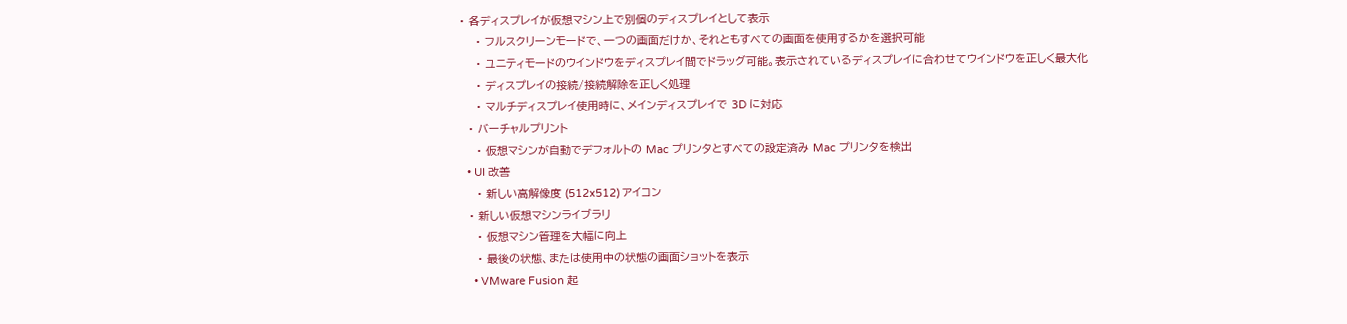• 各ディスプレイが仮想マシン上で別個のディスプレイとして表示
    • フルスクリーンモードで、一つの画面だけか、それともすべての画面を使用するかを選択可能
    • ユニティモードのウインドウをディスプレイ間でドラッグ可能。表示されているディスプレイに合わせてウインドウを正しく最大化
    • ディスプレイの接続/接続解除を正しく処理
    • マルチディスプレイ使用時に、メインディスプレイで 3D に対応
  • バーチャルプリント
    • 仮想マシンが自動でデフォルトの Mac プリンタとすべての設定済み Mac プリンタを検出
  • UI 改善
    • 新しい高解像度 (512x512) アイコン
  • 新しい仮想マシンライブラリ
    • 仮想マシン管理を大幅に向上
    • 最後の状態、または使用中の状態の画面ショットを表示
    • VMware Fusion 起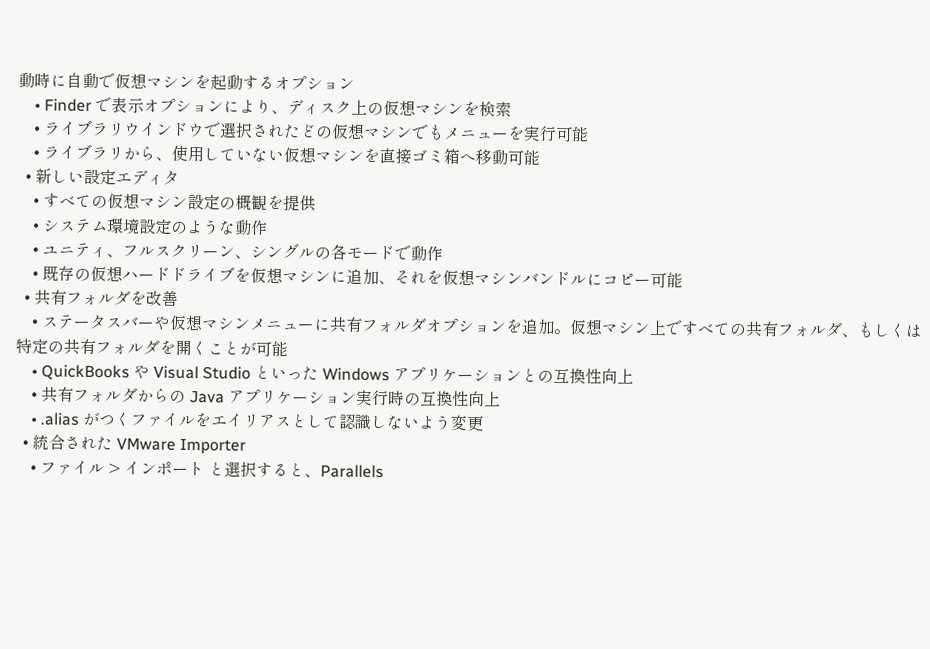動時に自動で仮想マシンを起動するオプション
    • Finder で表示オプションにより、ディスク上の仮想マシンを検索
    • ライブラリウインドウで選択されたどの仮想マシンでもメニューを実行可能
    • ライブラリから、使用していない仮想マシンを直接ゴミ箱へ移動可能
  • 新しい設定エディタ
    • すべての仮想マシン設定の概観を提供
    • システム環境設定のような動作
    • ユニティ、フルスクリーン、シングルの各モードで動作
    • 既存の仮想ハードドライブを仮想マシンに追加、それを仮想マシンバンドルにコピー可能
  • 共有フォルダを改善
    • ステータスバーや仮想マシンメニューに共有フォルダオプションを追加。仮想マシン上ですべての共有フォルダ、もしくは特定の共有フォルダを開くことが可能
    • QuickBooks や Visual Studio といった Windows アプリケーションとの互換性向上
    • 共有フォルダからの Java アプリケーション実行時の互換性向上
    • .alias がつくファイルをエイリアスとして認識しないよう変更
  • 統合された VMware Importer
    • ファイル > インポート と選択すると、Parallels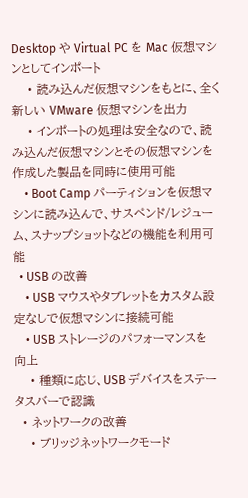Desktop や Virtual PC を Mac 仮想マシンとしてインポート
    • 読み込んだ仮想マシンをもとに、全く新しい VMware 仮想マシンを出力
    • インポートの処理は安全なので、読み込んだ仮想マシンとその仮想マシンを作成した製品を同時に使用可能
    • Boot Camp パーティションを仮想マシンに読み込んで、サスペンド/レジューム、スナップショットなどの機能を利用可能
  • USB の改善
    • USB マウスやタブレットをカスタム設定なしで仮想マシンに接続可能
    • USB ストレージのパフォーマンスを向上
    • 種類に応じ、USB デバイスをステータスバーで認識
  • ネットワークの改善
    • ブリッジネットワークモード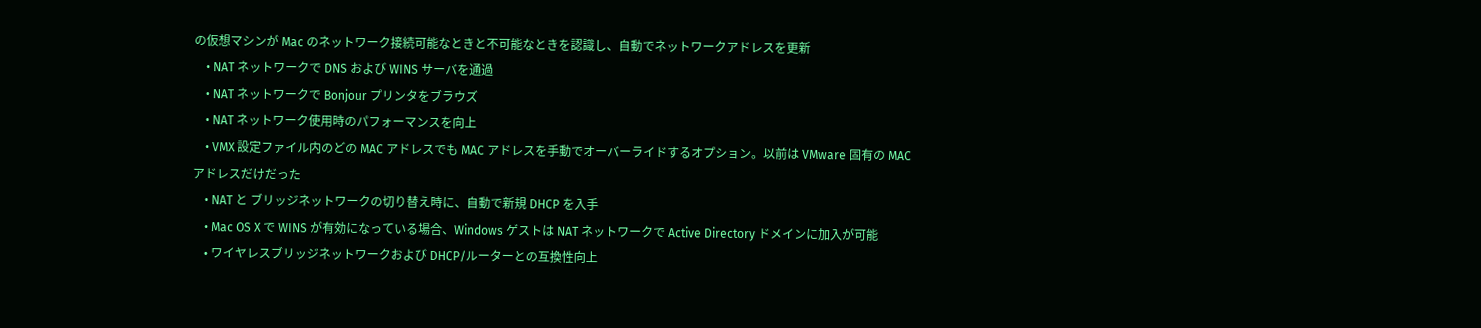の仮想マシンが Mac のネットワーク接続可能なときと不可能なときを認識し、自動でネットワークアドレスを更新
    • NAT ネットワークで DNS および WINS サーバを通過
    • NAT ネットワークで Bonjour プリンタをブラウズ
    • NAT ネットワーク使用時のパフォーマンスを向上
    • VMX 設定ファイル内のどの MAC アドレスでも MAC アドレスを手動でオーバーライドするオプション。以前は VMware 固有の MAC アドレスだけだった
    • NAT と ブリッジネットワークの切り替え時に、自動で新規 DHCP を入手
    • Mac OS X で WINS が有効になっている場合、Windows ゲストは NAT ネットワークで Active Directory ドメインに加入が可能
    • ワイヤレスブリッジネットワークおよび DHCP/ルーターとの互換性向上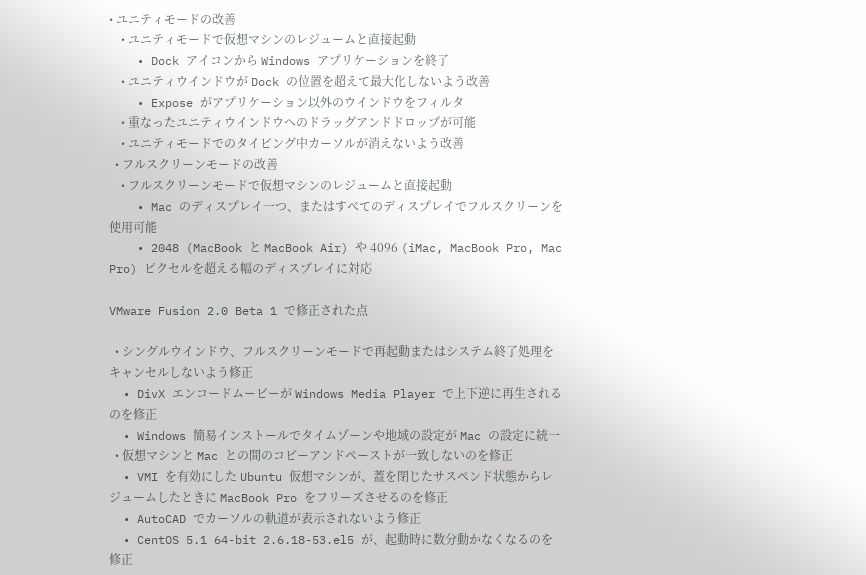• ユニティモードの改善
    • ユニティモードで仮想マシンのレジュームと直接起動
    • Dock アイコンから Windows アプリケーションを終了
    • ユニティウインドウが Dock の位置を超えて最大化しないよう改善
    • Expose がアプリケーション以外のウインドウをフィルタ
    • 重なったユニティウインドウへのドラッグアンドドロップが可能
    • ユニティモードでのタイピング中カーソルが消えないよう改善
  • フルスクリーンモードの改善
    • フルスクリーンモードで仮想マシンのレジュームと直接起動
    • Mac のディスプレイ一つ、またはすべてのディスプレイでフルスクリーンを使用可能
    • 2048 (MacBook と MacBook Air) や 4096 (iMac, MacBook Pro, Mac Pro) ピクセルを超える幅のディスプレイに対応

VMware Fusion 2.0 Beta 1 で修正された点

  • シングルウインドウ、フルスクリーンモードで再起動またはシステム終了処理をキャンセルしないよう修正
  • DivX エンコードムービーが Windows Media Player で上下逆に再生されるのを修正
  • Windows 簡易インストールでタイムゾーンや地域の設定が Mac の設定に統一
  • 仮想マシンと Mac との間のコピーアンドペーストが一致しないのを修正
  • VMI を有効にした Ubuntu 仮想マシンが、蓋を閉じたサスペンド状態からレジュームしたときに MacBook Pro をフリーズさせるのを修正
  • AutoCAD でカーソルの軌道が表示されないよう修正
  • CentOS 5.1 64-bit 2.6.18-53.el5 が、起動時に数分動かなくなるのを修正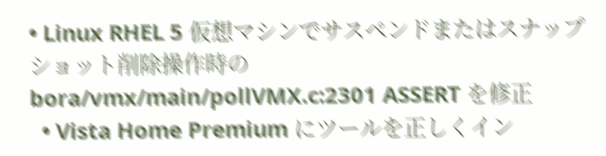• Linux RHEL 5 仮想マシンでサスペンドまたはスナップショット削除操作時の bora/vmx/main/pollVMX.c:2301 ASSERT を修正
  • Vista Home Premium にツールを正しくイン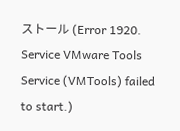ストール (Error 1920. Service VMware Tools Service (VMTools) failed to start.)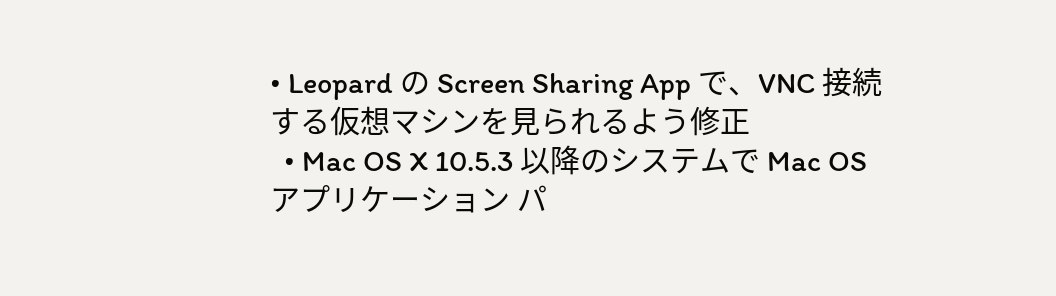• Leopard の Screen Sharing App で、VNC 接続する仮想マシンを見られるよう修正
  • Mac OS X 10.5.3 以降のシステムで Mac OS アプリケーション パ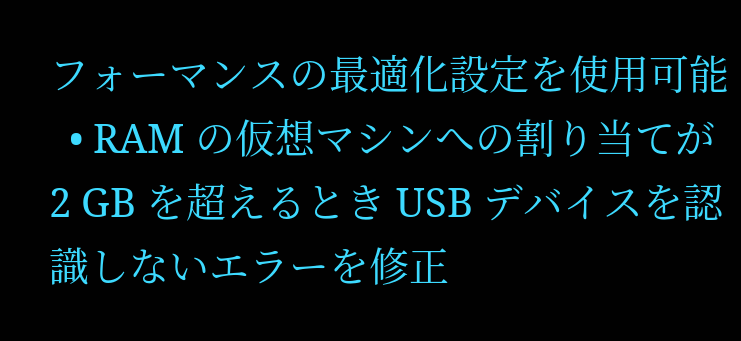フォーマンスの最適化設定を使用可能
  • RAM の仮想マシンへの割り当てが 2 GB を超えるとき USB デバイスを認識しないエラーを修正